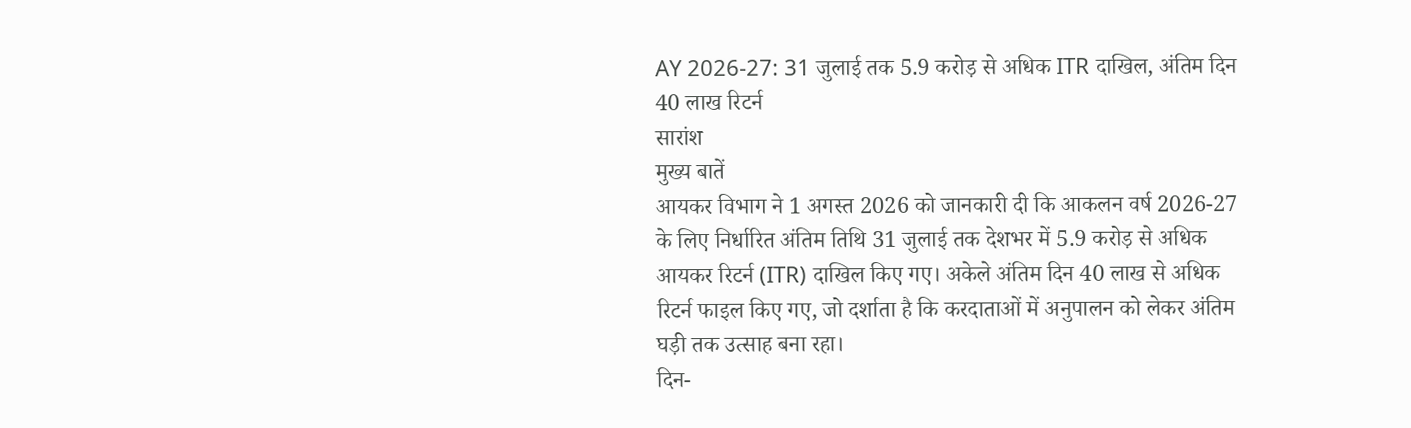AY 2026-27: 31 जुलाई तक 5.9 करोड़ से अधिक ITR दाखिल, अंतिम दिन 40 लाख रिटर्न
सारांश
मुख्य बातें
आयकर विभाग ने 1 अगस्त 2026 को जानकारी दी कि आकलन वर्ष 2026-27 के लिए निर्धारित अंतिम तिथि 31 जुलाई तक देशभर में 5.9 करोड़ से अधिक आयकर रिटर्न (ITR) दाखिल किए गए। अकेले अंतिम दिन 40 लाख से अधिक रिटर्न फाइल किए गए, जो दर्शाता है कि करदाताओं में अनुपालन को लेकर अंतिम घड़ी तक उत्साह बना रहा।
दिन-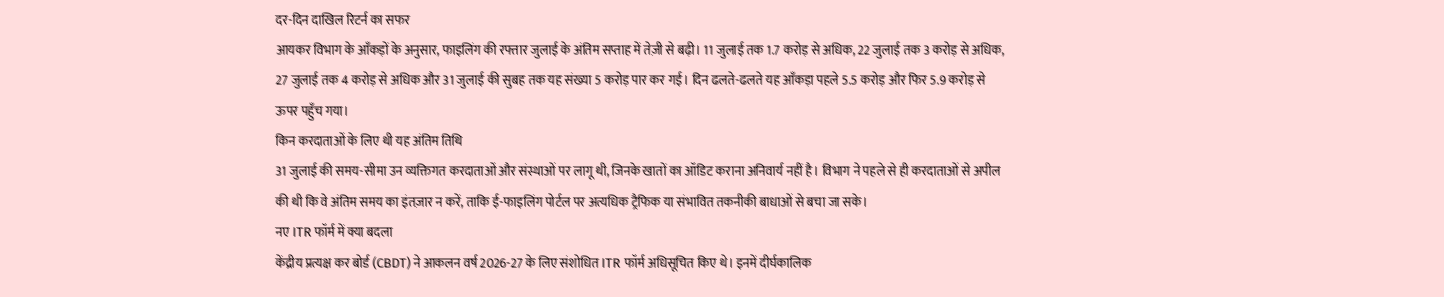दर-दिन दाखिल रिटर्न का सफर
आयकर विभाग के आँकड़ों के अनुसार, फाइलिंग की रफ्तार जुलाई के अंतिम सप्ताह में तेज़ी से बढ़ी। 11 जुलाई तक 1.7 करोड़ से अधिक, 22 जुलाई तक 3 करोड़ से अधिक, 27 जुलाई तक 4 करोड़ से अधिक और 31 जुलाई की सुबह तक यह संख्या 5 करोड़ पार कर गई। दिन ढलते-ढलते यह आँकड़ा पहले 5.5 करोड़ और फिर 5.9 करोड़ से ऊपर पहुँच गया।
किन करदाताओं के लिए थी यह अंतिम तिथि
31 जुलाई की समय-सीमा उन व्यक्तिगत करदाताओं और संस्थाओं पर लागू थी, जिनके खातों का ऑडिट कराना अनिवार्य नहीं है। विभाग ने पहले से ही करदाताओं से अपील की थी कि वे अंतिम समय का इंतज़ार न करें, ताकि ई-फाइलिंग पोर्टल पर अत्यधिक ट्रैफिक या संभावित तकनीकी बाधाओं से बचा जा सके।
नए ITR फॉर्म में क्या बदला
केंद्रीय प्रत्यक्ष कर बोर्ड (CBDT) ने आकलन वर्ष 2026-27 के लिए संशोधित ITR फॉर्म अधिसूचित किए थे। इनमें दीर्घकालिक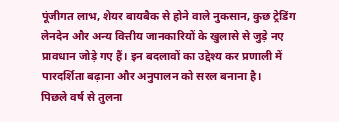पूंजीगत लाभ, शेयर बायबैक से होने वाले नुकसान, कुछ ट्रेडिंग लेनदेन और अन्य वित्तीय जानकारियों के खुलासे से जुड़े नए प्रावधान जोड़े गए हैं। इन बदलावों का उद्देश्य कर प्रणाली में पारदर्शिता बढ़ाना और अनुपालन को सरल बनाना है।
पिछले वर्ष से तुलना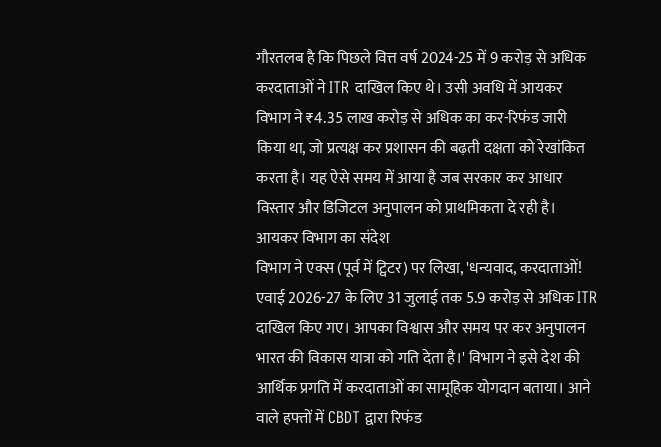गौरतलब है कि पिछले वित्त वर्ष 2024-25 में 9 करोड़ से अधिक करदाताओं ने ITR दाखिल किए थे। उसी अवधि में आयकर विभाग ने ₹4.35 लाख करोड़ से अधिक का कर-रिफंड जारी किया था, जो प्रत्यक्ष कर प्रशासन की बढ़ती दक्षता को रेखांकित करता है। यह ऐसे समय में आया है जब सरकार कर आधार विस्तार और डिजिटल अनुपालन को प्राथमिकता दे रही है।
आयकर विभाग का संदेश
विभाग ने एक्स (पूर्व में ट्विटर) पर लिखा, 'धन्यवाद, करदाताओं! एवाई 2026-27 के लिए 31 जुलाई तक 5.9 करोड़ से अधिक ITR दाखिल किए गए। आपका विश्वास और समय पर कर अनुपालन भारत की विकास यात्रा को गति देता है।' विभाग ने इसे देश की आर्थिक प्रगति में करदाताओं का सामूहिक योगदान बताया। आने वाले हफ्तों में CBDT द्वारा रिफंड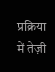प्रक्रिया में तेज़ी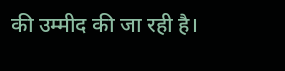की उम्मीद की जा रही है।